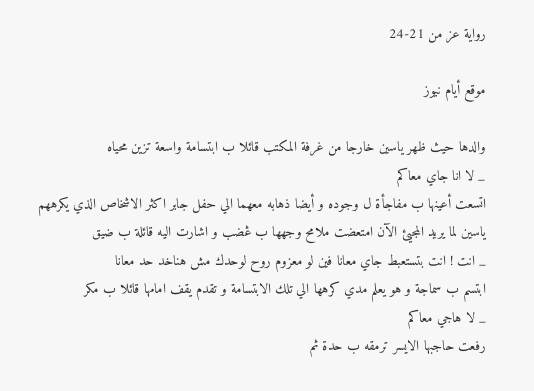رواية عز من 21-24

موقع أيام نيوز

والدها حيث ظهر ياسين خارجا من غرفة المكتب قائلا ب ابتسامة واسعة تزين محياه
_ لا انا جاي معاكم
اتسعت أعينها ب مفاجأة ل وجوده و أيضا ذهابه معهما الي حفل جابر اكثر الاشخاص الذي يكرههم ياسين لما يريد المجيئ الآن امتعضت ملامح وجهها ب ڠضب و اشارت اليه قائلة ب ضيق
_ انت ! انت بتستعبط جاي معانا فين لو معزوم روح لوحدك مش هناخد حد معانا
ابتسم ب سماجة و هو يعلم مدي كرهها الي تلك الابتسامة و تقدم يقف امامها قائلا ب مكر
_ لا هاجي معاكم
رفعت حاجبها الايسر ترمقه ب حدة ثم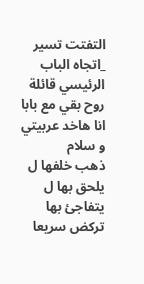التفتت تسير _اتجاه الباب الرئيسي قائلة
روح بقي مع بابا انا هاخد عربيتي و سلام
ذهب خلفها ل يلحق بها ل يتفاجئ بها تركض سريعا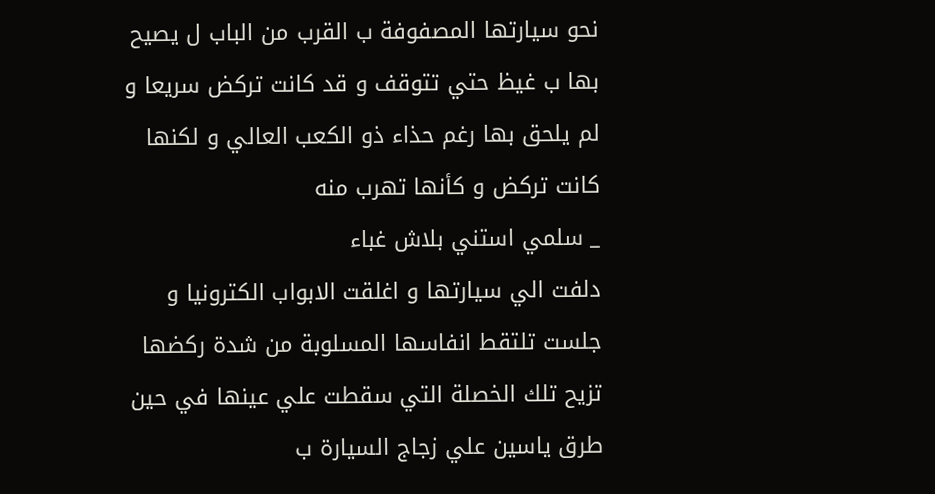نحو سيارتها المصفوفة ب القرب من الباب ل يصيح بها ب غيظ حتي تتوقف و قد كانت تركض سريعا و لم يلحق بها رغم حذاء ذو الكعب العالي و لكنها كانت تركض و كأنها تهرب منه
_ سلمي استني بلاش غباء
دلفت الي سيارتها و اغلقت الابواب الكترونيا و جلست تلتقط انفاسها المسلوبة من شدة ركضها تزيح تلك الخصلة التي سقطت علي عينها في حين طرق ياسين علي زجاج السيارة ب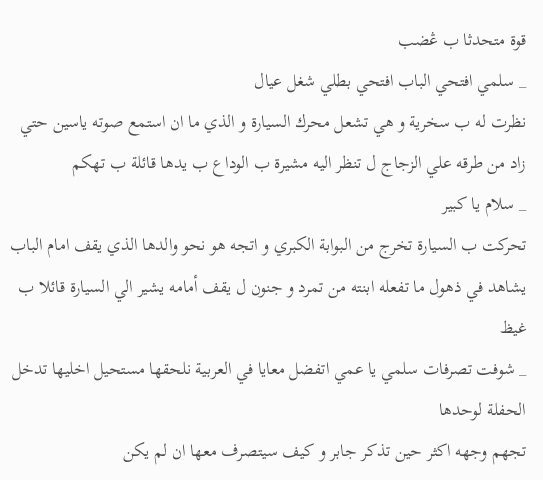قوة متحدثا ب ڠضب
_ سلمي افتحي الباب افتحي بطلي شغل عيال
نظرت له ب سخرية و هي تشعل محرك السيارة و الذي ما ان استمع صوته ياسين حتي زاد من طرقه علي الزجاج ل تنظر اليه مشيرة ب الوداع ب يدها قائلة ب تهكم
_ سلام يا كبير
تحركت ب السيارة تخرج من البوابة الكبري و اتجه هو نحو والدها الذي يقف امام الباب يشاهد في ذهول ما تفعله ابنته من تمرد و جنون ل يقف أمامه يشير الي السيارة قائلا ب غيظ
_ شوفت تصرفات سلمي يا عمي اتفضل معايا في العربية نلحقها مستحيل اخليها تدخل الحفلة لوحدها
تجهم وجهه اكثر حين تذكر جابر و كيف سيتصرف معها ان لم يكن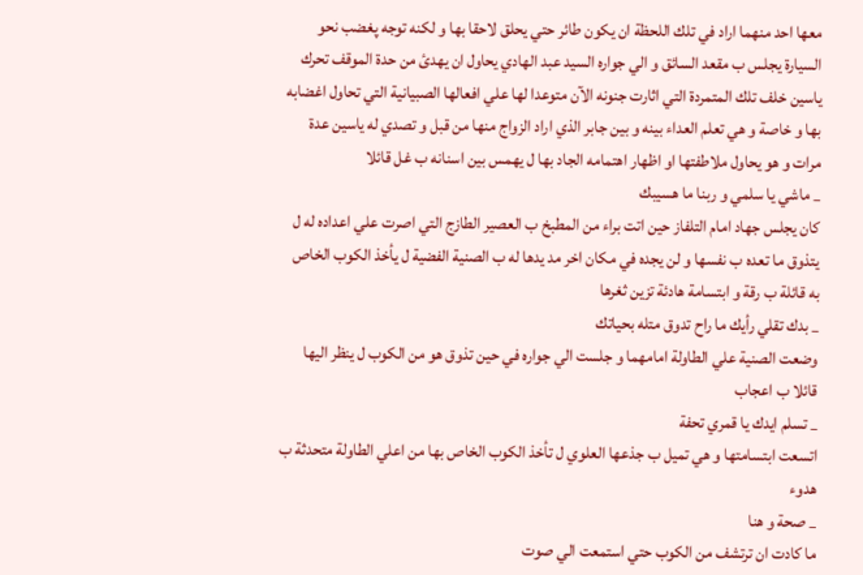معها احد منهما اراد في تلك اللحظة ان يكون طائر حتي يحلق لاحقا بها و لكنه توجه پغضب نحو السيارة يجلس ب مقعد السائق و الي جواره السيد عبد الهادي يحاول ان يهدئ من حدة الموقف تحرك ياسين خلف تلك المتمردة التي اثارت جنونه الآن متوعدا لها علي افعالها الصبيانية التي تحاول اغضابه بها و خاصة و هي تعلم العداء بينه و بين جابر الذي اراد الزواج منها من قبل و تصدي له ياسين عدة مرات و هو يحاول ملاطفتها او اظهار اهتمامه الجاد بها ل يهمس بين اسنانه ب غل قائلا
_ ماشي يا سلمي و ربنا ما هسيبك
كان يجلس جهاد امام التلفاز حين اتت براء من المطبخ ب العصير الطازج التي اصرت علي اعداده له ل يتذوق ما تعده ب نفسها و لن يجده في مكان اخر مد يدها له ب الصنية الفضية ل يأخذ الكوب الخاص به قائلة ب رقة و ابتسامة هادئة تزين ثغرها
_ بدك تقلي رأيك ما راح تدوق متله بحياتك
وضعت الصنية علي الطاولة امامهما و جلست الي جواره في حين تذوق هو من الكوب ل ينظر اليها قائلا ب اعجاب
_ تسلم ايدك يا قمري تحفة
اتسعت ابتسامتها و هي تميل ب جذعها العلوي ل تأخذ الكوب الخاص بها من اعلي الطاولة متحدثة ب هدوء
_ صحة و هنا
ما كادت ان ترتشف من الكوب حتي استمعت الي صوت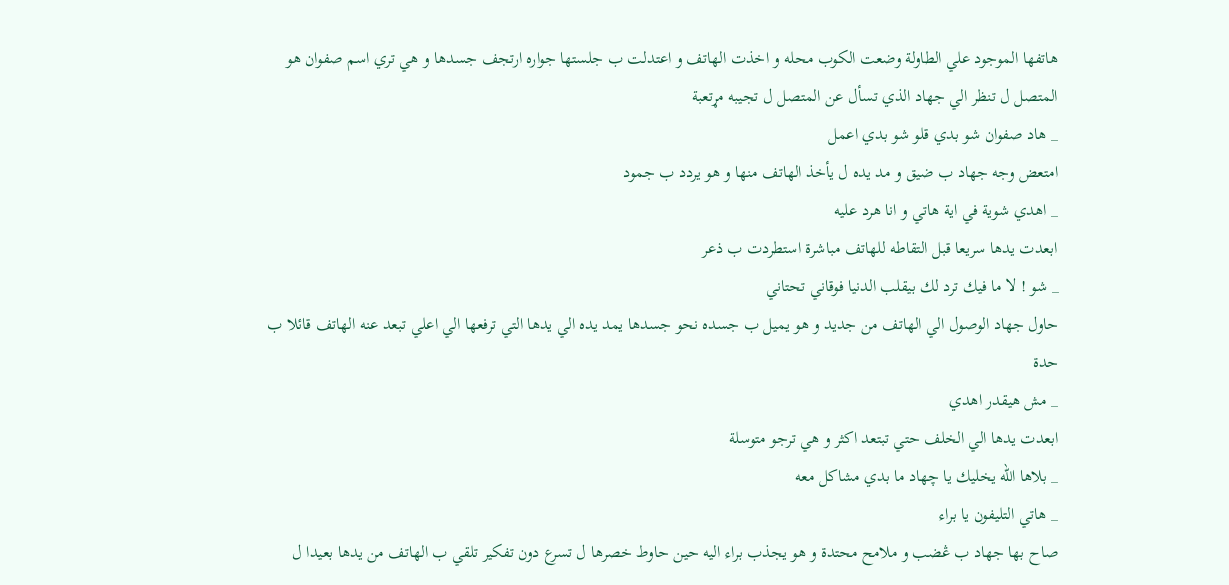هاتفها الموجود علي الطاولة وضعت الكوب محله و اخذت الهاتف و اعتدلت ب جلستها جواره ارتجف جسدها و هي تري اسم صفوان هو المتصل ل تنظر الي جهاد الذي تسأل عن المتصل ل تجيبه مړتعبة
_ هاد صفوان شو بدي قلو شو بدي اعمل
امتعض وجه جهاد ب ضيق و مد يده ل يأخذ الهاتف منها و هو يردد ب جمود
_ اهدي شوية في اية هاتي و انا هرد عليه
ابعدت يدها سريعا قبل التقاطه للهاتف مباشرة استطردت ب ذعر
_ شو ! لا ما فيك ترد لك بيقلب الدنيا فوقاني تحتاني
حاول جهاد الوصول الي الهاتف من جديد و هو يميل ب جسده نحو جسدها يمد يده الي يدها التي ترفعها الي اعلي تبعد عنه الهاتف قائلا ب حدة
_ مش هيقدر اهدي
ابعدت يدها الي الخلف حتي تبتعد اكثر و هي ترجو متوسلة
_ بلاها الله يخليك يا چهاد ما بدي مشاكل معه
_ هاتي التليفون يا براء
صاح بها جهاد ب ڠضب و ملامح محتدة و هو يجذب براء اليه حين حاوط خصرها ل تسرع دون تفكير تلقي ب الهاتف من يدها بعيدا ل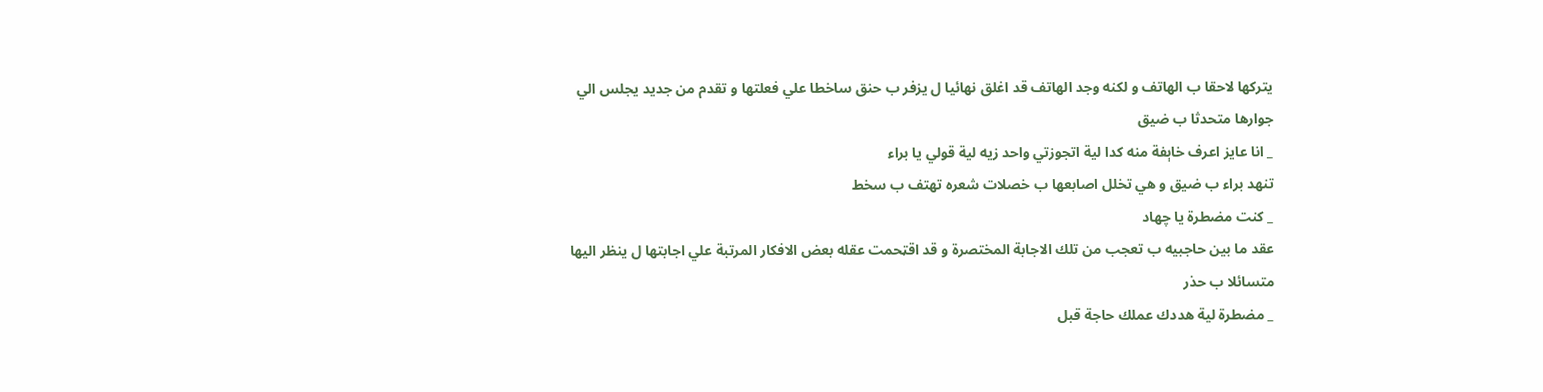يتركها لاحقا ب الهاتف و لكنه وجد الهاتف قد اغلق نهائيا ل يزفر ب حنق ساخطا علي فعلتها و تقدم من جديد يجلس الي جوارها متحدثا ب ضيق
_ انا عايز اعرف خاېفة منه كدا لية اتجوزتي واحد زيه لية قولي يا براء
تنهد براء ب ضيق و هي تخلل اصابعها ب خصلات شعره تهتف ب سخط
_ كنت مضطرة يا چهاد
عقد ما بين حاجبيه ب تعجب من تلك الاجابة المختصرة و قد اقټحمت عقله بعض الافكار المرتبة علي اجابتها ل ينظر اليها متسائلا ب حذر
_ مضطرة لية هددك عملك حاجة قبل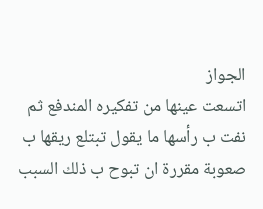الجواز
اتسعت عينها من تفكيره المندفع ثم نفت ب رأسها ما يقول تبتلع ريقها ب صعوبة مقررة ان تبوح ب ذلك السبب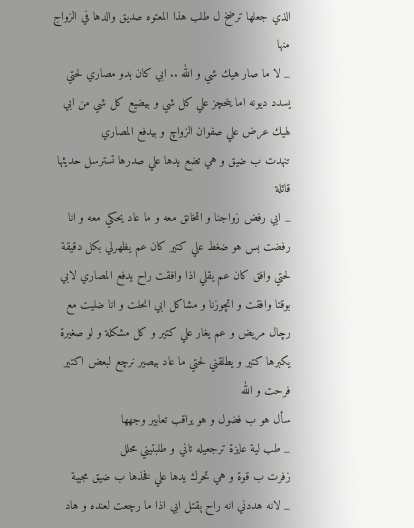الذي جعلها ترضخ ل طلب هذا المعتوه صديق والدها في الزواج منها
_ لا ما صار هيك شي و الله .. ابي كان بدو مصاري لحتي يسدد ديونه اما ينحچز علي كل شي و بيضيع كل شي من ابي لهيك عرض علي صفوان الزواچ و بيدفع المصاري
تنهدت ب ضيق و هي تضع يدها علي صدرها تسترسل حديثها قائلة
_ ابي رفض زواجنا و اټخانق معه و ما عاد يحكي معه و انا رفضت بس هو ضغط علي كتير كان عم يظهرلي بكل دقيقة لحتي وافق كان عم يقلي اذا وافقت راح يدفع المصاري لابي بوقتا وافقت و اتچوزنا و مشاكل ابي انحلت و انا ضليت مع رچال مريض و عم يغار علي كتير و كل مشكلة و لو صغيرة يكبرها كتير و يطلقني لحتي ما عاد بيصير نرچع لبعض اكتير فرحت و الله
سأل هو ب فضول و هو يراقب تعابير وجهها
_ طب لية عايزة ترجعيله تاني و طلبتيني محلل
زفرت ب قوة و هي تحرك يدها علي فخذها ب ضيق مجيبة
_ لانه هددني انه راح ېقتل ابي اذا ما رچعت لعنده و هاد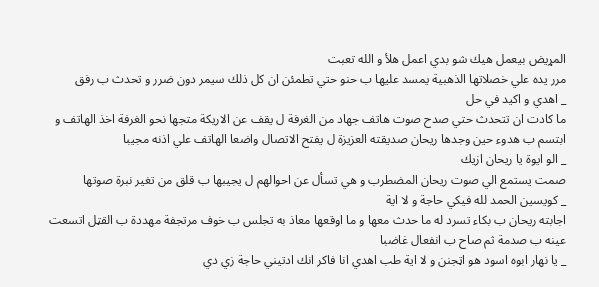المړيض بيعمل هيك شو بدي اعمل هلأ و الله تعبت
مرر يده علي خصلاتها الذهبية يمسد عليها ب حنو حتي تطمئن ان كل ذلك سيمر دون ضرر و تحدث ب رفق
_ اهدي و اكيد في حل
ما كادت ان تتحدث حتي صدح صوت هاتف جهاد من الغرفة ل يقف عن الاريكة متجها نحو الغرفة اخذ الهاتف و ابتسم ب هدوء حين وجدها ريحان صديقته العزيزة ل يفتح الاتصال واضعا الهاتف علي اذنه مجيبا
_ الو ايوة يا ريحان ازيك
صمت يستمع الي صوت ريحان المضطرب و هي تسأل عن احوالهم ل يجيبها ب قلق من تغير نبرة صوتها
_ كويسين الحمد لله فيكي حاجة و لا اية
اجابته ريحان ب بكاء تسرد له ما حدث معها و ما اوقعها معاذ به تجلس ب خوف مرتجفة مھددة ب القټل اتسعت عينه ب صدمة ثم صاح ب انفعال غاضبا
_ يا نهار ابوه اسود هو اټجنن و لا اية طب اهدي انا فاكر انك ادتيني حاجة زي دي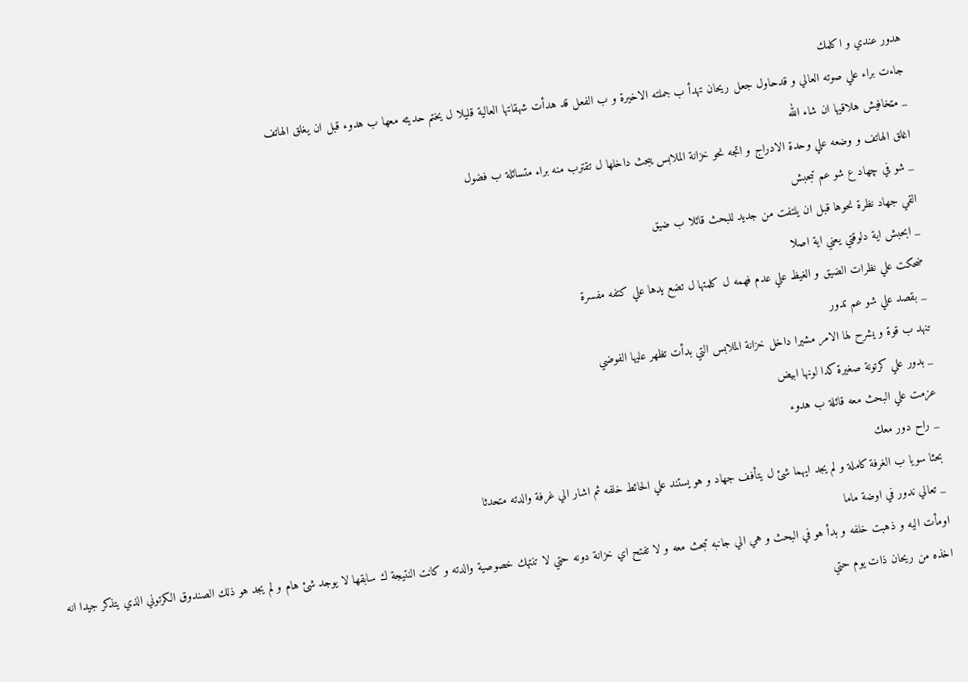هدور عندي و اكلمك
جاءت براء علي صوته العالي و قدحاول جعل ريحان تهدأ ب جملته الاخيرة و ب الفعل قد هدأت شهقاتها العالية قليلا ل يختم حديثه معها ب هدوء قبل ان يغلق الهاتف
_ مټخافيش هلاقيها ان شاء الله
اغلق الهاتف و وضعه علي وحدة الادراج و اتجه نحو خزانة الملابس يبحث داخلها ل تقترب منه براء متسائلة ب فضول
_ شو في چهاد ع شو عم تبحبش
القي جهاد نظرة نحوها قبل ان يلتفت من جديد للبحث قائلا ب ضيق
_ ابحبش اية دلوقتي يعني اية اصلا
ضحكت علي نظرات الضيق و الغيظ علي عدم فهمه ل كلمتها ل تضع يدها علي كتفه مفسرة
_ بقصد علي شو عم تدور
تنهد ب قوة و يشرح لها الامر مشيرا داخل خزانة الملابس التي بدأت تظهر عليها الفوضي
_ بدور علي كرتونة صغيرة كدا لونها ابيض
عزمت علي البحث معه قائلة ب هدوء
_ راح دور معك
بحثا سويا ب الغرفة كاملة و لم يجد ايهما شئ ل يتأفف جهاد و هو يستند علي الحائط خلفه ثم اشار الي غرفة والدته متحدثا
_ تعالي ندور في اوضة ماما
اومأت اليه و ذهبت خلفه و بدأ هو في البحث و هي الي جانبه تبحث معه و لا تفتح اي خزانة دونه حتي لا تنتهك خصوصية والدته و كانت النتيجة ك سابقها لا يوجد شئ هام و لم يجد هو ذلك الصندوق الكرتوني الذي يتذكر جيدا انه اخذه من ريحان ذات يوم حتي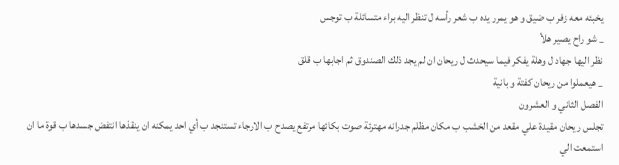يخبئه معه زفر ب ضيق و هو يمرر يده ب شعر رأسه ل تنظر اليه براء متسائلة ب توجس
_ شو راح يصير هلأ
نظر اليها جهاد ل وهلة يفكر فيما سيحدث ل ريحان ان لم يجد ذلك الصندوق ثم اجابها ب قلق
_ هيعملوا من ريحان كفتة و بانية
الفصل الثاني و العشرون
تجلس ريحان مقيدة علي مقعد من الخشب ب مكان مظلم جدرانه مهترئة صوت بكائها مرتفع يصدح ب الارجاء تستنجد ب أي احد يمكنه ان ينقذها انتفض جسدها ب قوة ما ان استمعت الي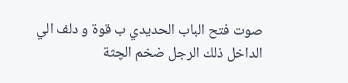صوت فتح الباب الحديدي ب قوة و دلف الي الداخل ذلك الرجل ضخم الچثة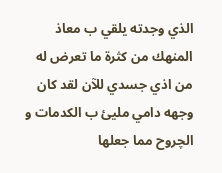الذي وجدته يلقي ب معاذ المنهك من كثرة ما تعرض له من اذي جسدي للآن لقد كان وجهه دامي مليئ ب الكدمات و الچروح مما جعلها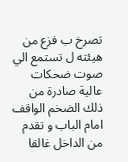تصرخ ب فزع من هيئته ل تستمع الي صوت ضحكات عالية صادرة من ذلك الضخم الواقف امام الباب و تقدم من الداخل غالقا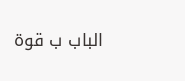الباب ب قوة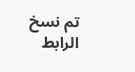تم نسخ الرابط